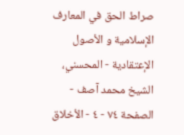صراط الحق في المعارف الإسلامية و الأصول الإعتقادية - المحسني، الشيخ محمد آصف - الصفحة ٧٤ - ٤ - الأخلاق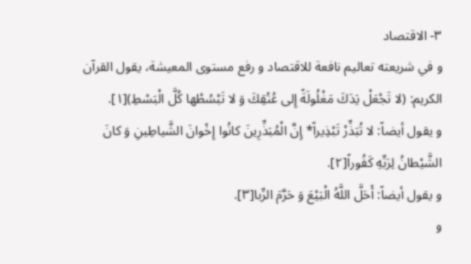٣- الاقتصاد
و في شريعته تعاليم نافعة للاقتصاد و رفع مستوى المعيشة، يقول القرآن الكريم: (لا تَجْعَلْ يَدَكَ مَغْلُولَةً إِلى عُنُقِكَ وَ لا تَبْسُطْها كُلَّ الْبَسْطِ)[١].
و يقول أيضاً: لا تُبَذِّرْ تَبْذِيراً* إِنَّ الْمُبَذِّرِينَ كانُوا إِخْوانَ الشَّياطِينِ وَ كانَ الشَّيْطانُ لِرَبِّهِ كَفُوراً[٢].
و يقول أيضاً: أَحَلَّ اللَّهُ الْبَيْعَ وَ حَرَّمَ الرِّبا[٣].
و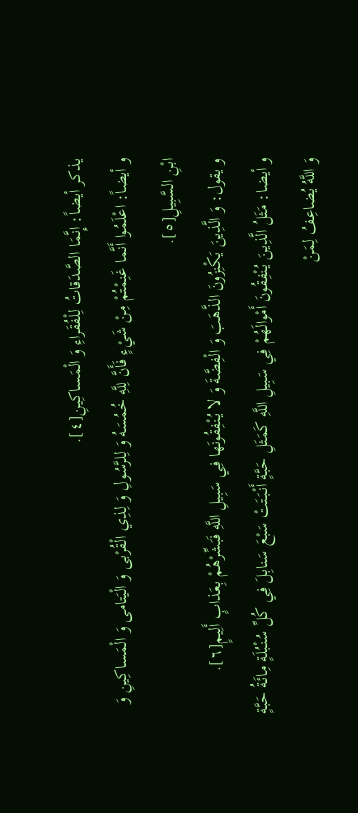يذكر أيضاً: إِنَّمَا الصَّدَقاتُ لِلْفُقَراءِ وَ الْمَساكِينِ[٤].
و أيضاً: اعْلَمُوا أَنَّما غَنِمْتُمْ مِنْ شَيْءٍ فَأَنَّ لِلَّهِ خُمُسَهُ وَ لِلرَّسُولِ وَ لِذِي الْقُرْبى وَ الْيَتامى وَ الْمَساكِينِ وَ ابْنِ السَّبِيلِ[٥].
و يقول: وَ الَّذِينَ يَكْنِزُونَ الذَّهَبَ وَ الْفِضَّةَ وَ لا يُنْفِقُونَها فِي سَبِيلِ اللَّهِ فَبَشِّرْهُمْ بِعَذابٍ أَلِيمٍ[٦].
و أيضا: مَثَلُ الَّذِينَ يُنْفِقُونَ أَمْوالَهُمْ فِي سَبِيلِ اللَّهِ كَمَثَلِ حَبَّةٍ أَنْبَتَتْ سَبْعَ سَنابِلَ فِي كُلِّ سُنْبُلَةٍ مِائَةُ حَبَّةٍ وَ اللَّهُ يُضاعِفُ لِمَنْ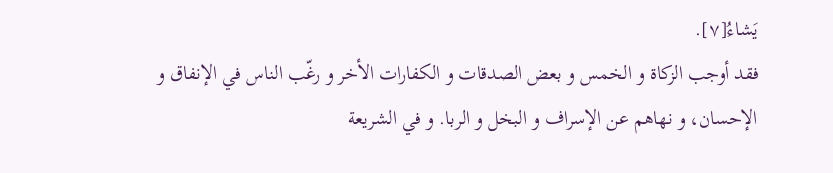يَشاءُ[٧].
فقد أوجب الزكاة و الخمس و بعض الصدقات و الكفارات الأخر و رغّب الناس في الإنفاق و الإحسان، و نهاهم عن الإسراف و البخل و الربا. و في الشريعة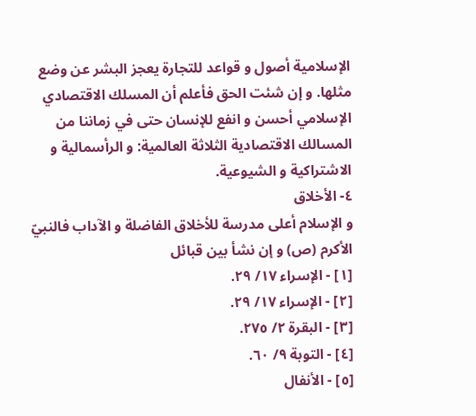الإسلامية أصول و قواعد للتجارة يعجز البشر عن وضع مثلها. و إن شئت الحق فأعلم أن المسلك الاقتصادي الإسلامي أحسن و انفع للإنسان حتى في زماننا من المسالك الاقتصادية الثلاثة العالمية: و الرأسمالية و الاشتراكية و الشيوعية.
٤- الأخلاق
و الإسلام أعلى مدرسة للأخلاق الفاضلة و الآداب فالنبيّ الأكرم (ص) و إن نشأ بين قبائل
[١] - الإسراء ١٧/ ٢٩.
[٢] - الإسراء ١٧/ ٢٩.
[٣] - البقرة ٢/ ٢٧٥.
[٤] - التوبة ٩/ ٦٠.
[٥] - الأنفال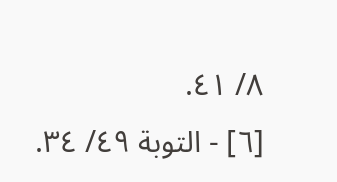٨/ ٤١.
[٦] - التوبة ٤٩/ ٣٤.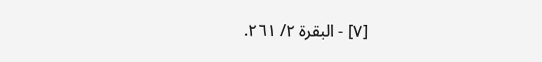[٧] - البقرة ٢/ ٢٦١.